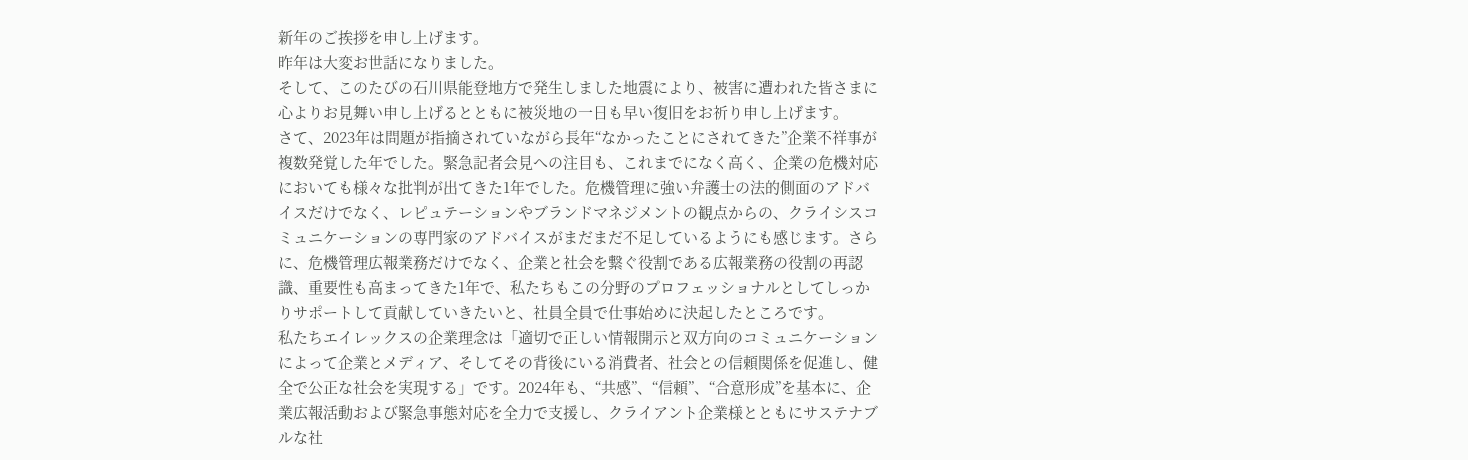新年のご挨拶を申し上げます。
昨年は大変お世話になりました。
そして、このたびの石川県能登地方で発生しました地震により、被害に遭われた皆さまに心よりお見舞い申し上げるとともに被災地の一日も早い復旧をお祈り申し上げます。
さて、2023年は問題が指摘されていながら長年“なかったことにされてきた”企業不祥事が複数発覚した年でした。緊急記者会見への注目も、これまでになく高く、企業の危機対応においても様々な批判が出てきた1年でした。危機管理に強い弁護士の法的側面のアドバイスだけでなく、レピュテーションやブランドマネジメントの観点からの、クライシスコミュニケーションの専門家のアドバイスがまだまだ不足しているようにも感じます。さらに、危機管理広報業務だけでなく、企業と社会を繋ぐ役割である広報業務の役割の再認識、重要性も高まってきた1年で、私たちもこの分野のプロフェッショナルとしてしっかりサポートして貢献していきたいと、社員全員で仕事始めに決起したところです。
私たちエイレックスの企業理念は「適切で正しい情報開示と双方向のコミュニケーションによって企業とメディア、そしてその背後にいる消費者、社会との信頼関係を促進し、健全で公正な社会を実現する」です。2024年も、“共感”、“信頼”、“合意形成”を基本に、企業広報活動および緊急事態対応を全力で支援し、クライアント企業様とともにサステナブルな社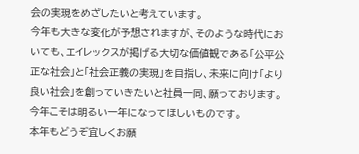会の実現をめざしたいと考えています。
今年も大きな変化が予想されますが、そのような時代においても、エイレックスが掲げる大切な価値観である「公平公正な社会」と「社会正義の実現」を目指し、未来に向け「より良い社会」を創っていきたいと社員一同、願っております。
今年こそは明るい一年になってほしいものです。
本年もどうぞ宜しくお願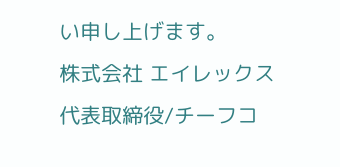い申し上げます。
株式会社 エイレックス
代表取締役/チーフコ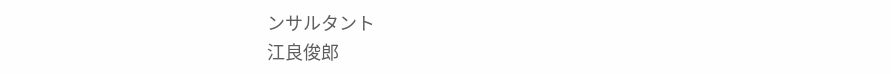ンサルタント
江良俊郎